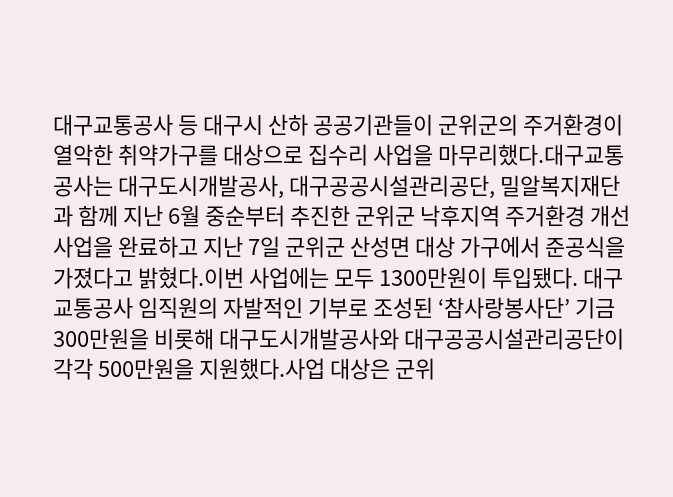대구교통공사 등 대구시 산하 공공기관들이 군위군의 주거환경이 열악한 취약가구를 대상으로 집수리 사업을 마무리했다.대구교통공사는 대구도시개발공사, 대구공공시설관리공단, 밀알복지재단과 함께 지난 6월 중순부터 추진한 군위군 낙후지역 주거환경 개선 사업을 완료하고 지난 7일 군위군 산성면 대상 가구에서 준공식을 가졌다고 밝혔다.이번 사업에는 모두 1300만원이 투입됐다. 대구교통공사 임직원의 자발적인 기부로 조성된 ‘참사랑봉사단’ 기금 300만원을 비롯해 대구도시개발공사와 대구공공시설관리공단이 각각 500만원을 지원했다.사업 대상은 군위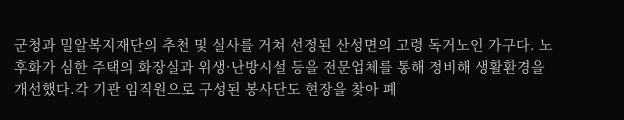군청과 밀알복지재단의 추천 및 실사를 거쳐 선정된 산성면의 고령 독거노인 가구다. 노후화가 심한 주택의 화장실과 위생·난방시설 등을 전문업체를 통해 정비해 생활환경을 개선했다.각 기관 임직원으로 구성된 봉사단도 현장을 찾아 폐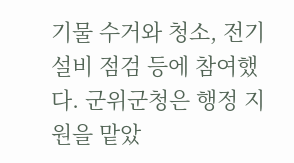기물 수거와 청소, 전기 설비 점검 등에 참여했다. 군위군청은 행정 지원을 맡았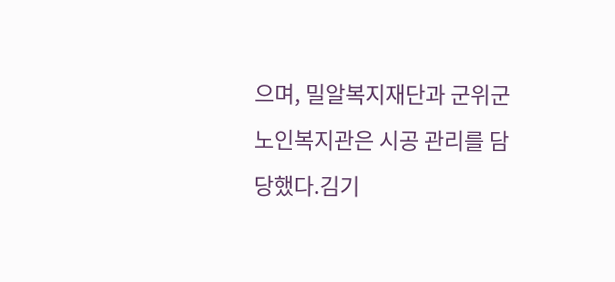으며, 밀알복지재단과 군위군노인복지관은 시공 관리를 담당했다.김기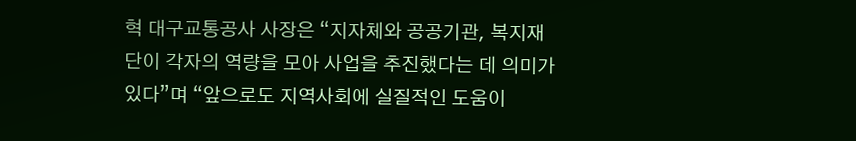혁 대구교통공사 사장은 “지자체와 공공기관, 복지재단이 각자의 역량을 모아 사업을 추진했다는 데 의미가 있다”며 “앞으로도 지역사회에 실질적인 도움이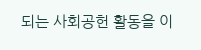되는 사회공헌 활동을 이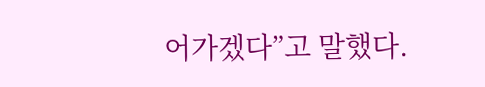어가겠다”고 말했다.